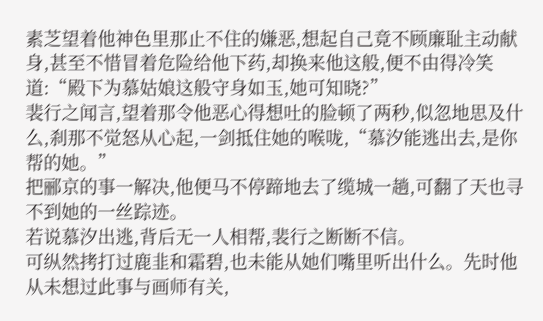素芝望着他神色里那止不住的嫌恶,想起自己竟不顾廉耻主动献身,甚至不惜冒着危险给他下药,却换来他这般,便不由得冷笑道:“殿下为慕姑娘这般守身如玉,她可知晓?”
裴行之闻言,望着那令他恶心得想吐的脸顿了两秒,似忽地思及什么,刹那不觉怒从心起,一剑抵住她的喉咙,“慕汐能逃出去,是你帮的她。”
把郦京的事一解决,他便马不停蹄地去了缆城一趟,可翻了天也寻不到她的一丝踪迹。
若说慕汐出逃,背后无一人相帮,裴行之断断不信。
可纵然拷打过鹿韭和霜碧,也未能从她们嘴里听出什么。先时他从未想过此事与画师有关,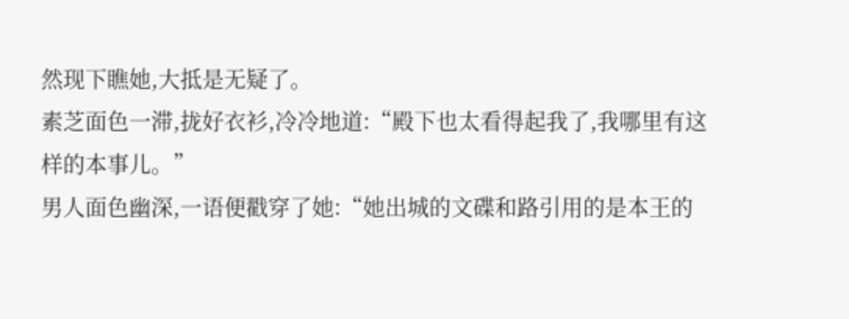然现下瞧她,大抵是无疑了。
素芝面色一滞,拢好衣衫,冷冷地道:“殿下也太看得起我了,我哪里有这样的本事儿。”
男人面色幽深,一语便戳穿了她:“她出城的文碟和路引用的是本王的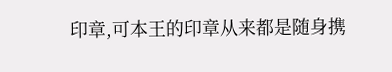印章,可本王的印章从来都是随身携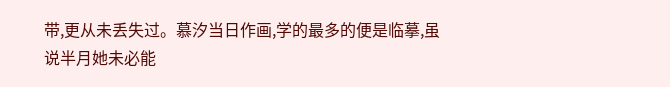带,更从未丢失过。慕汐当日作画,学的最多的便是临摹,虽说半月她未必能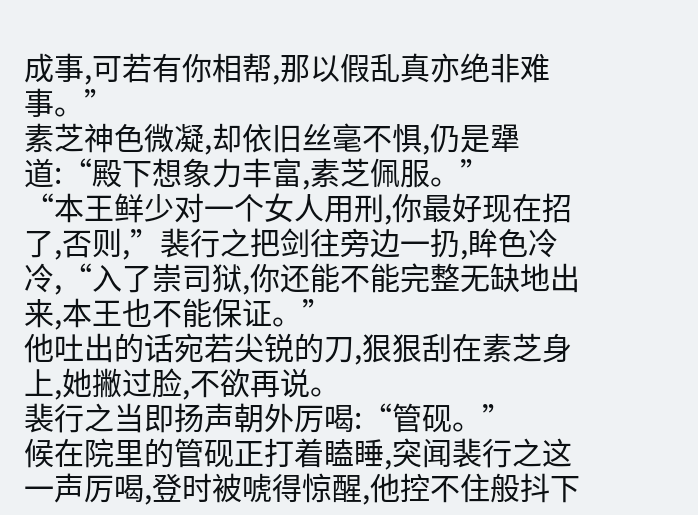成事,可若有你相帮,那以假乱真亦绝非难事。”
素芝神色微凝,却依旧丝毫不惧,仍是犟道:“殿下想象力丰富,素芝佩服。”
“本王鲜少对一个女人用刑,你最好现在招了,否则,”裴行之把剑往旁边一扔,眸色冷冷,“入了崇司狱,你还能不能完整无缺地出来,本王也不能保证。”
他吐出的话宛若尖锐的刀,狠狠刮在素芝身上,她撇过脸,不欲再说。
裴行之当即扬声朝外厉喝:“管砚。”
候在院里的管砚正打着瞌睡,突闻裴行之这一声厉喝,登时被唬得惊醒,他控不住般抖下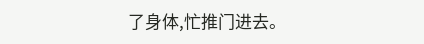了身体,忙推门进去。